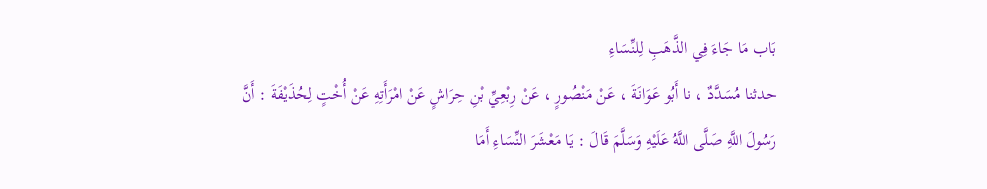بَاب مَا جَاءَ فِي الذَّهَبِ لِلنِّسَاءِ
حدثنا مُسَدَّدٌ ، نا أَبُو عَوَانَةَ ، عَنْ مَنْصُورٍ ، عَنْ رِبْعِيِّ بْنِ حِرَاشٍ عَنْ امْرَأَتِهِ عَنْ أُخْتٍ لِحُذَيْفَةَ : أَنَّ رَسُولَ اللَّهِ صَلَّى اللَّهُ عَلَيْهِ وَسَلَّمَ قَالَ : يَا مَعْشَرَ النِّسَاءِ أَمَا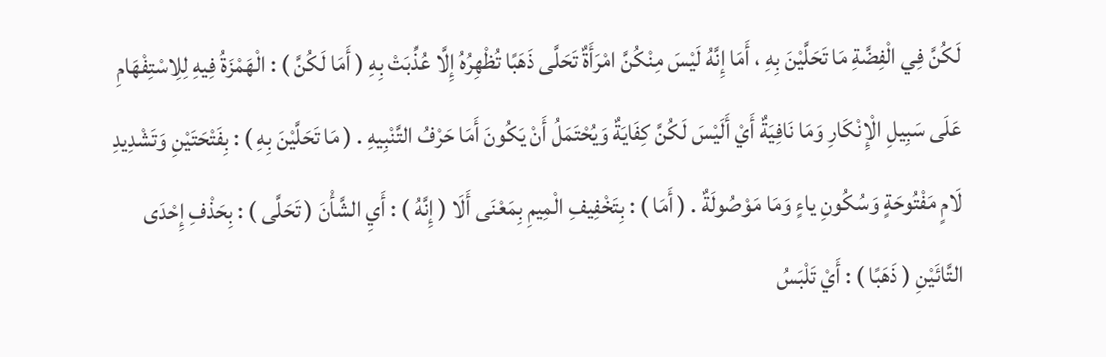لَكُنَّ فِي الْفِضَّةِ مَا تَحَلَّيْنَ بِهِ ، أَمَا إِنَّهُ لَيْسَ مِنْكُنَّ امْرَأَةٌ تَحَلَّى ذَهَبًا تُظْهِرُهُ إِلَّا عُذِّبَتْ بِهِ ( أَمَا لَكُنَّ ) : الْهَمْزَةُ فِيهِ لِلِاسْتِفْهَامِ عَلَى سَبِيلِ الْإِنْكَارِ وَمَا نَافِيَةٌ أَيْ أَلَيْسَ لَكُنَّ كِفَايَةٌ وَيُحْتَمَلُ أَنْ يَكُونَ أَمَا حَرْفُ التَّنْبِيهِ . ( مَا تَحَلَّيْنَ بِهِ ) : بِفَتْحَتَيْنِ وَتَشْدِيدِ لَامٍ مَفْتُوحَةٍ وَسُكُونِ ياءٍ وَمَا مَوْصُولَةٌ . ( أَمَا ) : بِتَخْفِيفِ الْمِيمِ بِمَعْنَى أَلَا ( إِنَّهُ ) : أَيِ الشَّأْنَ ( تَحَلَّى ) : بِحَذْفِ إِحْدَى التَّائَيْنِ ( ذَهَبًا ) : أَيْ تَلْبَسُ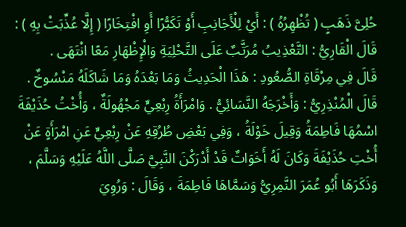حُلِىَّ ذَهَبٍ ( تُظْهِرُهُ ) : أَيْ لِلْأَجَانِبِ أَوْ تَكَبُّرًا أَوِ افْتِخَارًا ( إِلَّا عُذِّبَتْ بِهِ ) : قَالَ الْقَارِيُّ : التَّعْذِيبُ مُرَتَّبٌ عَلَى التَّحْلِيَةِ وَالْإِظْهَارِ مَعًا انْتَهَى .
قَالَ فِي مِرْقَاةِ الصُّعُودِ : هَذَا الْحَدِيثُ وَمَا بَعْدَهُ وَمَا شَاكَلَهُ مَنْسُوخٌ . قَالَ الْمُنْذِرِيُّ : وَأَخْرَجَهُ النَّسَائِيُّ . وَامْرَأَةُ رِبْعِيٍّ مَجْهُولَةٌ ، وَأُخْتُ حُذَيْفَةَ اسْمُهَا فَاطِمَةُ وَقِيلَ خَوْلَةُ ، وَفِي بَعْضِ طُرُقِهِ عَنْ رِبْعِيٍّ عَنِ امْرَأَةٍ عَنْ أُخْتِ حُذَيْفَةَ وَكَانَ لَهُ أَخَوَاتٌ قَدْ أَدْرَكْنَ النَّبِيَّ صَلَّى اللَّهُ عَلَيْهِ وَسَلَّمَ ، وَذَكَرَهَا أَبُو عُمَرَ النَّمِرِيُّ وَسَمَّاهَا فَاطِمَةَ ، وَقَالَ : وَرُوِيَ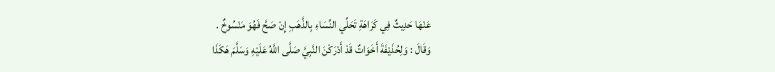عَنْهَا حَدِيثٌ فِي كَرَاهَةِ تَحَلِّي النِّسَاءِ بِالذَّهَبِ إِنْ صَحَّ فَهُوَ مَنْسُوخٌ .
وَقَالَ : وَلِحُذَيْفَةَ أَخَوَاتٌ قَدْ أَدْرَكْنَ النَّبِيَّ صَلَّى اللَّهُ عَلَيْهِ وَسَلَّمَ هَكَذَا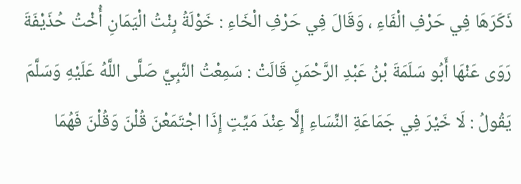ذَكَرَهَا فِي حَرْفِ الْفَاءِ ، وَقَالَ فِي حَرْفِ الْخَاءِ : خَوْلَةُ بِنْتُ الْيَمَانِ أُخْتُ حُذَيْفَةَ رَوَى عَنْهَا أَبُو سَلَمَةَ بْنُ عَبْدِ الرَّحْمَنِ قَالَتْ : سَمِعْتُ النَّبِيَّ صَلَّى اللَّهُ عَلَيْهِ وَسَلَّمَ يَقُولُ : لَا خَيْرَ فِي جَمَاعَةِ النِّسَاءِ إِلَّا عِنْدَ مَيِّتٍ إِذَا اجْتَمَعْنَ قُلْنَ وَقُلْنَ فَهُمَا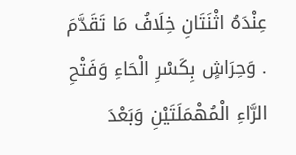عِنْدَهُ اثْنَتَانِ خِلَافُ مَا تَقَدَّمَ . وَحِرَاشٍ بِكَسْرِ الْحَاءِ وَفَتْحِ الرَّاءِ الْمُهْمَلَتَيْنِ وَبَعْدَ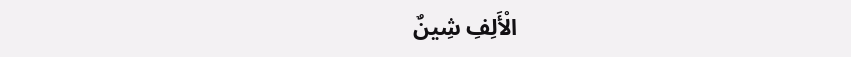الْأَلِفِ شِينٌ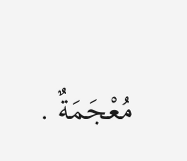مُعْجَمَةٌ .